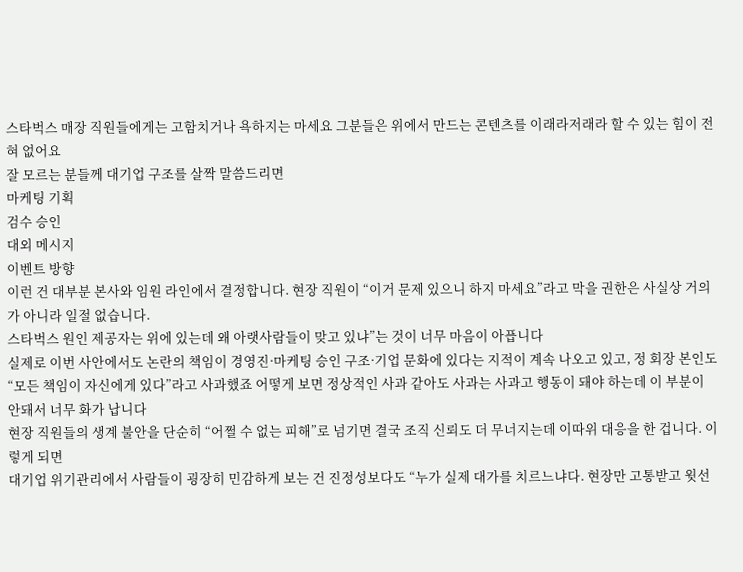스타벅스 매장 직원들에게는 고함치거나 욕하지는 마세요 그분들은 위에서 만드는 콘텐츠를 이래라저래라 할 수 있는 힘이 전혀 없어요
잘 모르는 분들께 대기업 구조를 살짝 말씀드리면
마케팅 기획
검수 승인
대외 메시지
이벤트 방향
이런 건 대부분 본사와 임원 라인에서 결정합니다. 현장 직원이 “이거 문제 있으니 하지 마세요”라고 막을 권한은 사실상 거의가 아니라 일절 없습니다.
스타벅스 원인 제공자는 위에 있는데 왜 아랫사람들이 맞고 있냐”는 것이 너무 마음이 아픕니다
실제로 이번 사안에서도 논란의 책임이 경영진·마케팅 승인 구조·기업 문화에 있다는 지적이 계속 나오고 있고, 정 회장 본인도 “모든 책임이 자신에게 있다”라고 사과했죠 어떻게 보면 정상적인 사과 같아도 사과는 사과고 행동이 돼야 하는데 이 부분이 안돼서 너무 화가 납니다
현장 직원들의 생계 불안을 단순히 “어쩔 수 없는 피해”로 넘기면 결국 조직 신뢰도 더 무너지는데 이따위 대응을 한 겁니다. 이렇게 되면
대기업 위기관리에서 사람들이 굉장히 민감하게 보는 건 진정성보다도 “누가 실제 대가를 치르느냐다. 현장만 고통받고 윗선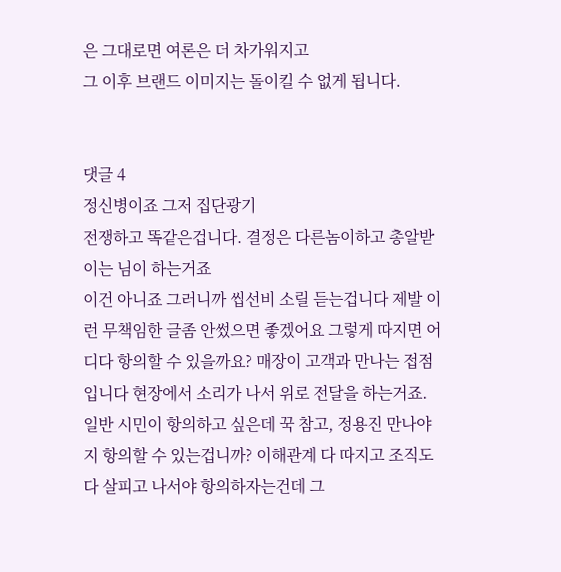은 그대로면 여론은 더 차가워지고
그 이후 브랜드 이미지는 돌이킬 수 없게 됩니다.


댓글 4
정신병이죠 그저 집단광기
전쟁하고 똑같은겁니다. 결정은 다른놈이하고 총알받이는 님이 하는거죠
이건 아니죠 그러니까 씹선비 소릴 듣는겁니다 제발 이런 무책임한 글좀 안썼으면 좋겠어요 그렇게 따지면 어디다 항의할 수 있을까요? 매장이 고객과 만나는 접점입니다 현장에서 소리가 나서 위로 전달을 하는거죠. 일반 시민이 항의하고 싶은데 꾹 참고, 정용진 만나야지 항의할 수 있는겁니까? 이해관계 다 따지고 조직도 다 살피고 나서야 항의하자는건데 그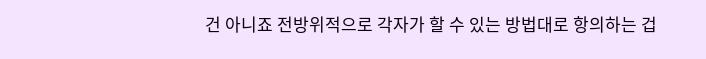건 아니죠 전방위적으로 각자가 할 수 있는 방법대로 항의하는 겁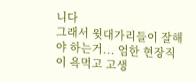니다
그래서 윗대가리들이 잘해야 하는거... 엄한 현장직이 욕먹고 고생